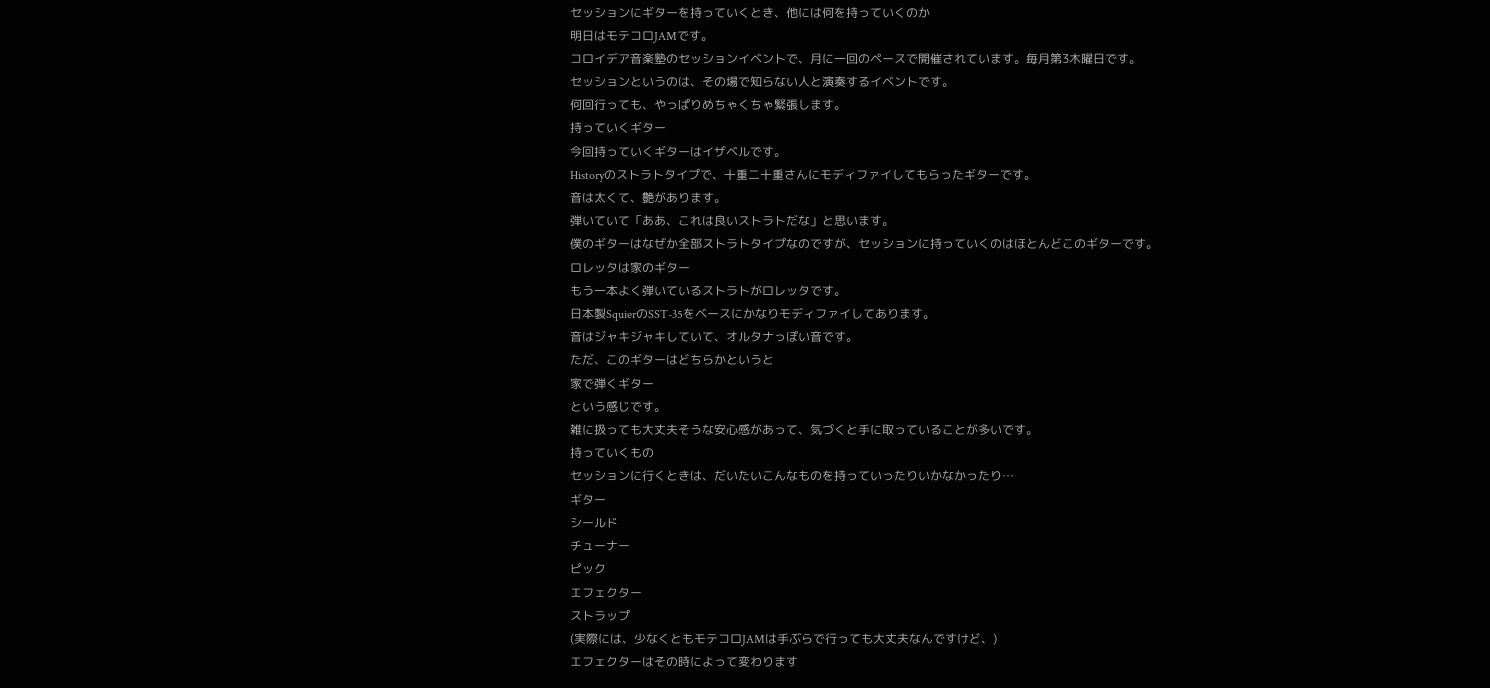セッションにギターを持っていくとき、他には何を持っていくのか
明日はモテコロJAMです。
コロイデア音楽塾のセッションイベントで、月に一回のペースで開催されています。毎月第3木曜日です。
セッションというのは、その場で知らない人と演奏するイベントです。
何回行っても、やっぱりめちゃくちゃ緊張します。
持っていくギター
今回持っていくギターはイザベルです。
Historyのストラトタイプで、十重二十重さんにモディファイしてもらったギターです。
音は太くて、艶があります。
弾いていて「ああ、これは良いストラトだな」と思います。
僕のギターはなぜか全部ストラトタイプなのですが、セッションに持っていくのはほとんどこのギターです。
ロレッタは家のギター
もう一本よく弾いているストラトがロレッタです。
日本製SquierのSST-35をベースにかなりモディファイしてあります。
音はジャキジャキしていて、オルタナっぽい音です。
ただ、このギターはどちらかというと
家で弾くギター
という感じです。
雑に扱っても大丈夫そうな安心感があって、気づくと手に取っていることが多いです。
持っていくもの
セッションに行くときは、だいたいこんなものを持っていったりいかなかったり…
ギター
シールド
チューナー
ピック
エフェクター
ストラップ
(実際には、少なくともモテコロJAMは手ぶらで行っても大丈夫なんですけど、)
エフェクターはその時によって変わります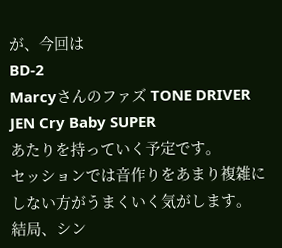が、今回は
BD-2
Marcyさんのファズ TONE DRIVER
JEN Cry Baby SUPER
あたりを持っていく予定です。
セッションでは音作りをあまり複雑にしない方がうまくいく気がします。
結局、シン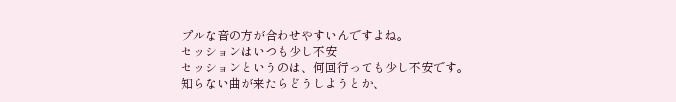プルな音の方が合わせやすいんですよね。
セッションはいつも少し不安
セッションというのは、何回行っても少し不安です。
知らない曲が来たらどうしようとか、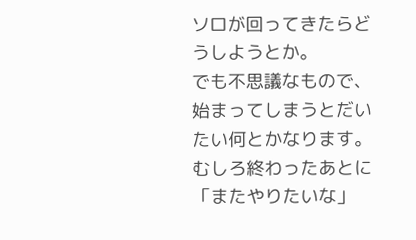ソロが回ってきたらどうしようとか。
でも不思議なもので、始まってしまうとだいたい何とかなります。
むしろ終わったあとに
「またやりたいな」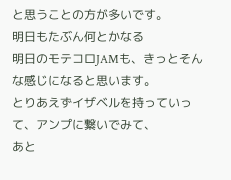と思うことの方が多いです。
明日もたぶん何とかなる
明日のモテコロJAMも、きっとそんな感じになると思います。
とりあえずイザベルを持っていって、アンプに繋いでみて、
あと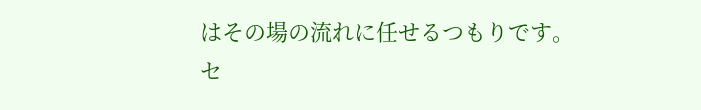はその場の流れに任せるつもりです。
セ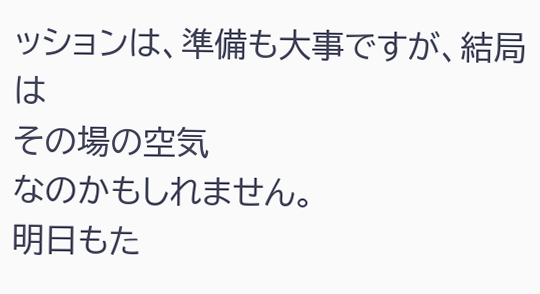ッションは、準備も大事ですが、結局は
その場の空気
なのかもしれません。
明日もた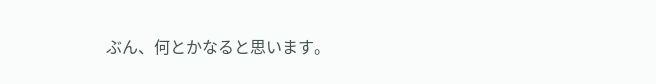ぶん、何とかなると思います。